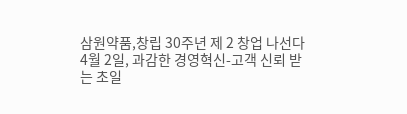삼원약품,창립 30주년 제 2 창업 나선다
4월 2일, 과감한 경영혁신-고객 신뢰 받는 초일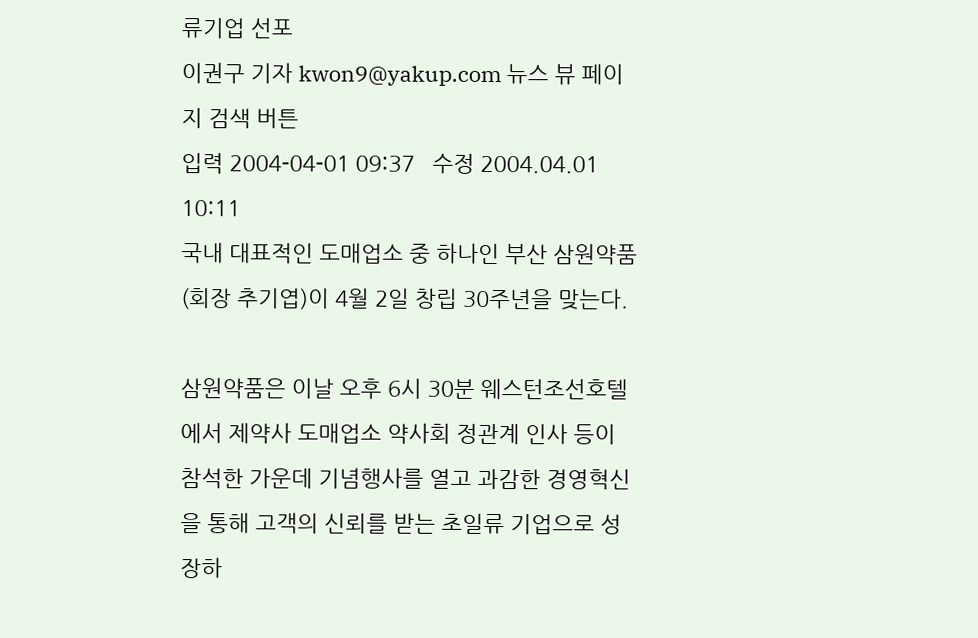류기업 선포
이권구 기자 kwon9@yakup.com 뉴스 뷰 페이지 검색 버튼
입력 2004-04-01 09:37   수정 2004.04.01 10:11
국내 대표적인 도매업소 중 하나인 부산 삼원약품(회장 추기엽)이 4월 2일 창립 30주년을 맞는다.

삼원약품은 이날 오후 6시 30분 웨스턴조선호텔에서 제약사 도매업소 약사회 정관계 인사 등이 참석한 가운데 기념행사를 열고 과감한 경영혁신을 통해 고객의 신뢰를 받는 초일류 기업으로 성장하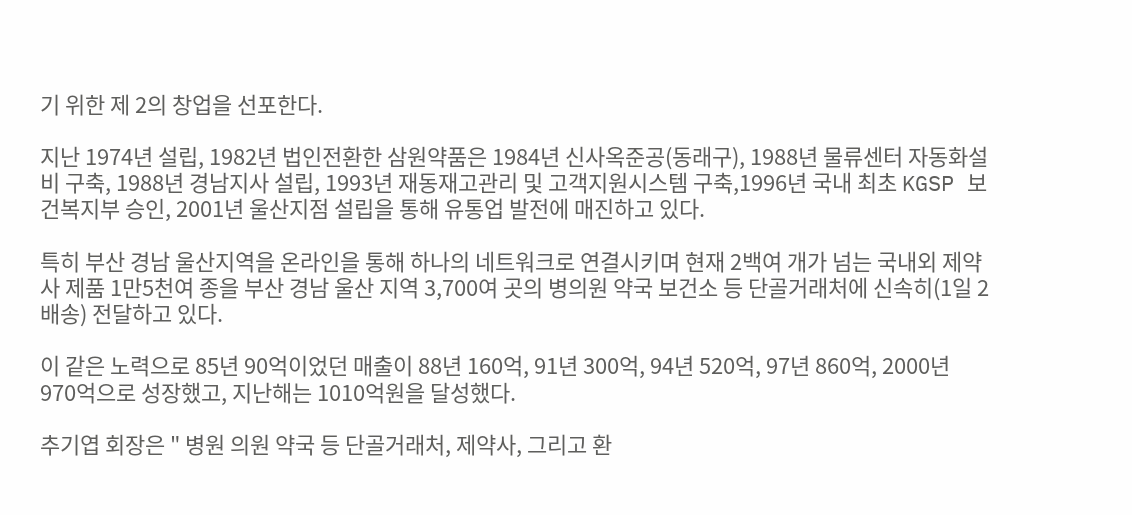기 위한 제 2의 창업을 선포한다.

지난 1974년 설립, 1982년 법인전환한 삼원약품은 1984년 신사옥준공(동래구), 1988년 물류센터 자동화설비 구축, 1988년 경남지사 설립, 1993년 재동재고관리 및 고객지원시스템 구축,1996년 국내 최초 KGSP 보건복지부 승인, 2001년 울산지점 설립을 통해 유통업 발전에 매진하고 있다.

특히 부산 경남 울산지역을 온라인을 통해 하나의 네트워크로 연결시키며 현재 2백여 개가 넘는 국내외 제약사 제품 1만5천여 종을 부산 경남 울산 지역 3,700여 곳의 병의원 약국 보건소 등 단골거래처에 신속히(1일 2배송) 전달하고 있다.

이 같은 노력으로 85년 90억이었던 매출이 88년 160억, 91년 300억, 94년 520억, 97년 860억, 2000년 970억으로 성장했고, 지난해는 1010억원을 달성했다.

추기엽 회장은 " 병원 의원 약국 등 단골거래처, 제약사, 그리고 환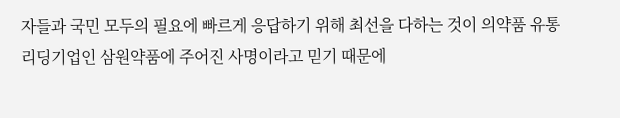자들과 국민 모두의 필요에 빠르게 응답하기 위해 최선을 다하는 것이 의약품 유통 리딩기업인 삼원약품에 주어진 사명이라고 믿기 때문에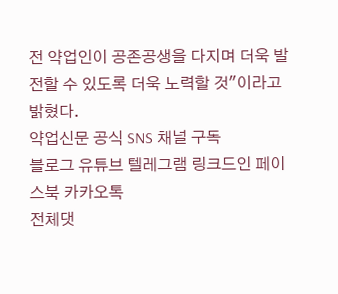전 약업인이 공존공생을 다지며 더욱 발전할 수 있도록 더욱 노력할 것"이라고 밝혔다.
약업신문 공식 SNS 채널 구독
블로그 유튜브 텔레그램 링크드인 페이스북 카카오톡
전체댓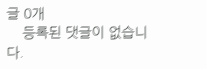글 0개
    등록된 댓글이 없습니다.